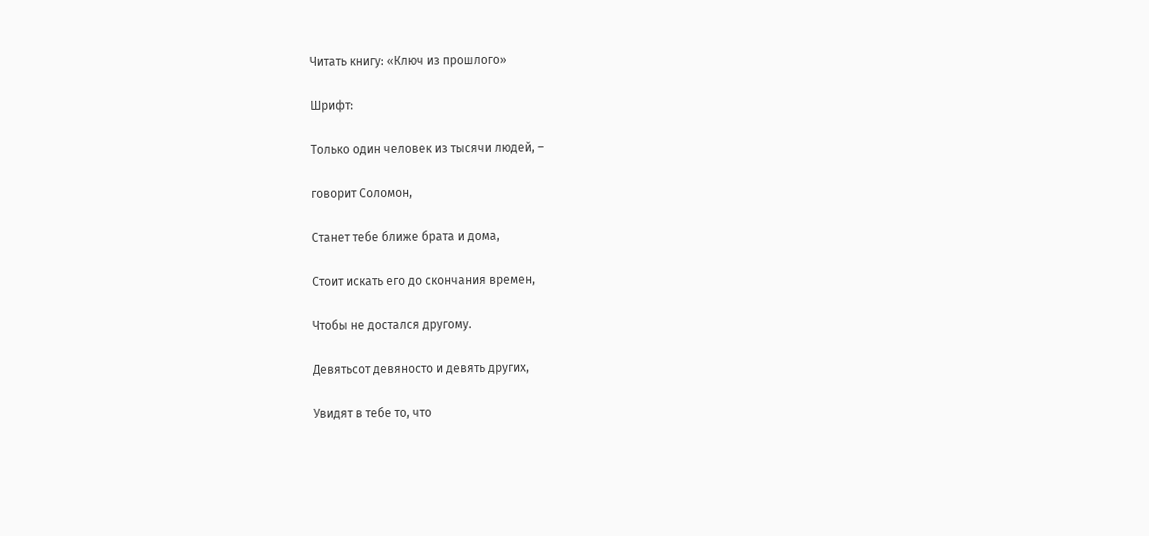Читать книгу: «Ключ из прошлого»

Шрифт:

Только один человек из тысячи людей, –

говорит Соломон,

Станет тебе ближе брата и дома,

Стоит искать его до скончания времен,

Чтобы не достался другому.

Девятьсот девяносто и девять других,

Увидят в тебе то, что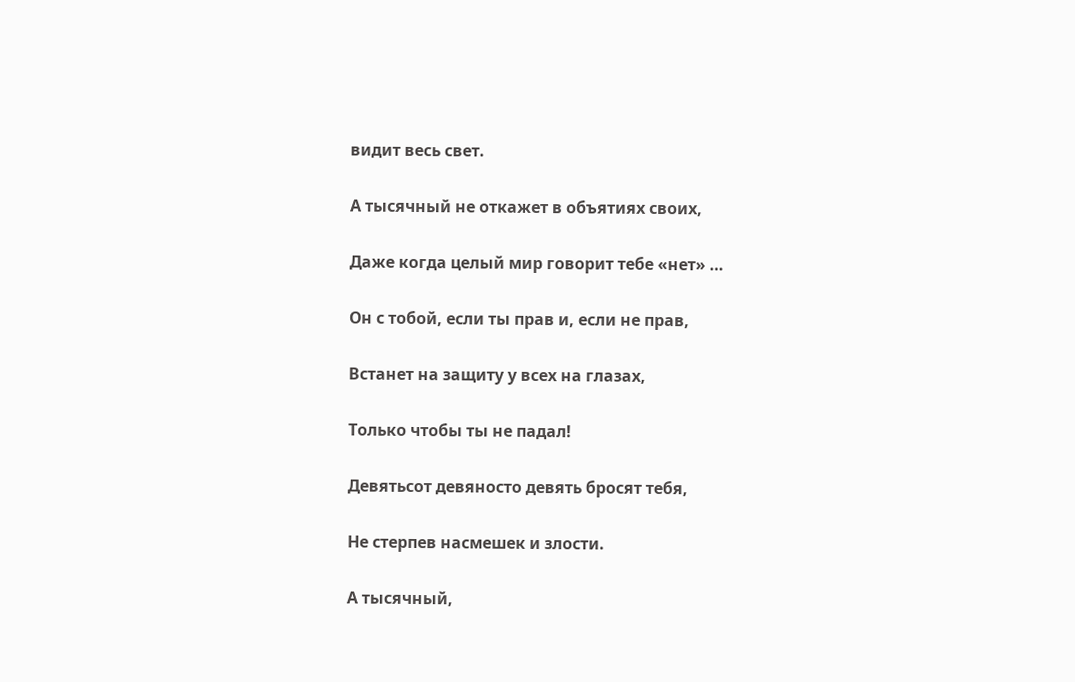видит весь свет.

А тысячный не откажет в объятиях своих,

Даже когда целый мир говорит тебе «нет» …

Он с тобой, если ты прав и, если не прав,

Встанет на защиту у всех на глазах,

Только чтобы ты не падал!

Девятьсот девяносто девять бросят тебя,

Не стерпев насмешек и злости.

А тысячный,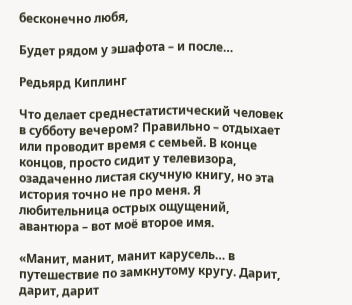бесконечно любя,

Будет рядом у эшафота – и после…

Редьярд Киплинг

Что делает среднестатистический человек в субботу вечером? Правильно – отдыхает или проводит время с семьей. В конце концов, просто сидит у телевизора, озадаченно листая скучную книгу, но эта история точно не про меня. Я любительница острых ощущений, авантюра – вот моё второе имя.

«Манит, манит, манит карусель… в путешествие по замкнутому кругу. Дарит, дарит, дарит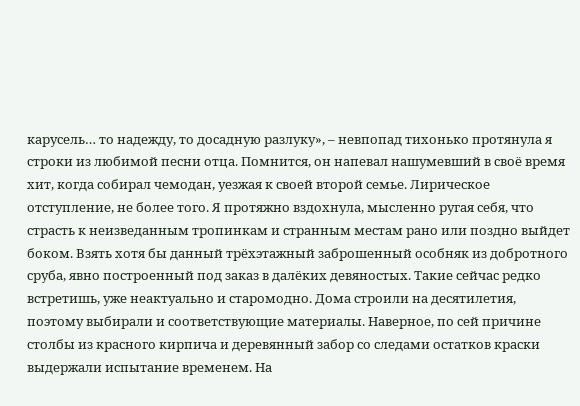карусель… то надежду, то досадную разлуку», – невпопад тихонько протянула я строки из любимой песни отца. Помнится, он напевал нашумевший в своё время хит, когда собирал чемодан, уезжая к своей второй семье. Лирическое отступление, не более того. Я протяжно вздохнула, мысленно ругая себя, что страсть к неизведанным тропинкам и странным местам рано или поздно выйдет боком. Взять хотя бы данный трёхэтажный заброшенный особняк из добротного сруба, явно построенный под заказ в далёких девяностых. Такие сейчас редко встретишь, уже неактуально и старомодно. Дома строили на десятилетия, поэтому выбирали и соответствующие материалы. Наверное, по сей причине столбы из красного кирпича и деревянный забор со следами остатков краски выдержали испытание временем. На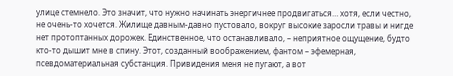улице стемнело. Это значит, что нужно начинать энергичнее продвигаться… хотя, если честно, не очень-то хочется. Жилище давным-давно пустовало, вокруг высокие заросли травы и нигде нет протоптанных дорожек. Единственное, что останавливало, – неприятное ощущение, будто кто-то дышит мне в спину. Этот, созданный воображением, фантом – эфемерная, псевдоматериальная субстанция. Привидения меня не пугают, а вот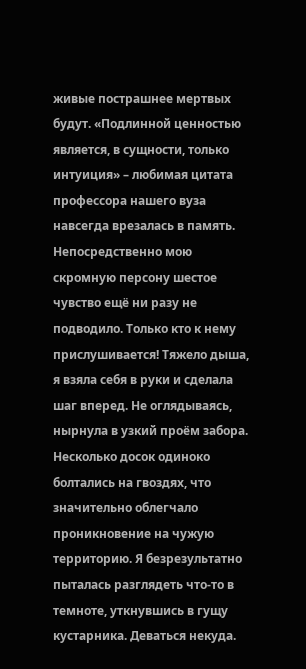живые пострашнее мертвых будут. «Подлинной ценностью является, в сущности, только интуиция» – любимая цитата профессора нашего вуза навсегда врезалась в память. Непосредственно мою скромную персону шестое чувство ещё ни разу не подводило. Только кто к нему прислушивается! Тяжело дыша, я взяла себя в руки и сделала шаг вперед. Не оглядываясь, нырнула в узкий проём забора. Несколько досок одиноко болтались на гвоздях, что значительно облегчало проникновение на чужую территорию. Я безрезультатно пыталась разглядеть что-то в темноте, уткнувшись в гущу кустарника. Деваться некуда.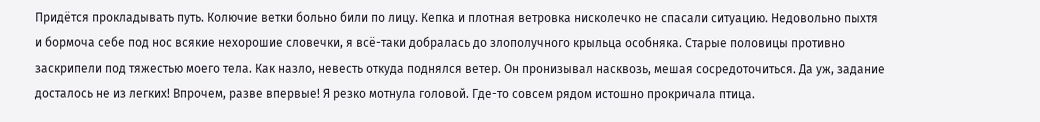Придётся прокладывать путь. Колючие ветки больно били по лицу. Кепка и плотная ветровка нисколечко не спасали ситуацию. Недовольно пыхтя и бормоча себе под нос всякие нехорошие словечки, я всё-таки добралась до злополучного крыльца особняка. Старые половицы противно заскрипели под тяжестью моего тела. Как назло, невесть откуда поднялся ветер. Он пронизывал насквозь, мешая сосредоточиться. Да уж, задание досталось не из легких! Впрочем, разве впервые! Я резко мотнула головой. Где-то совсем рядом истошно прокричала птица.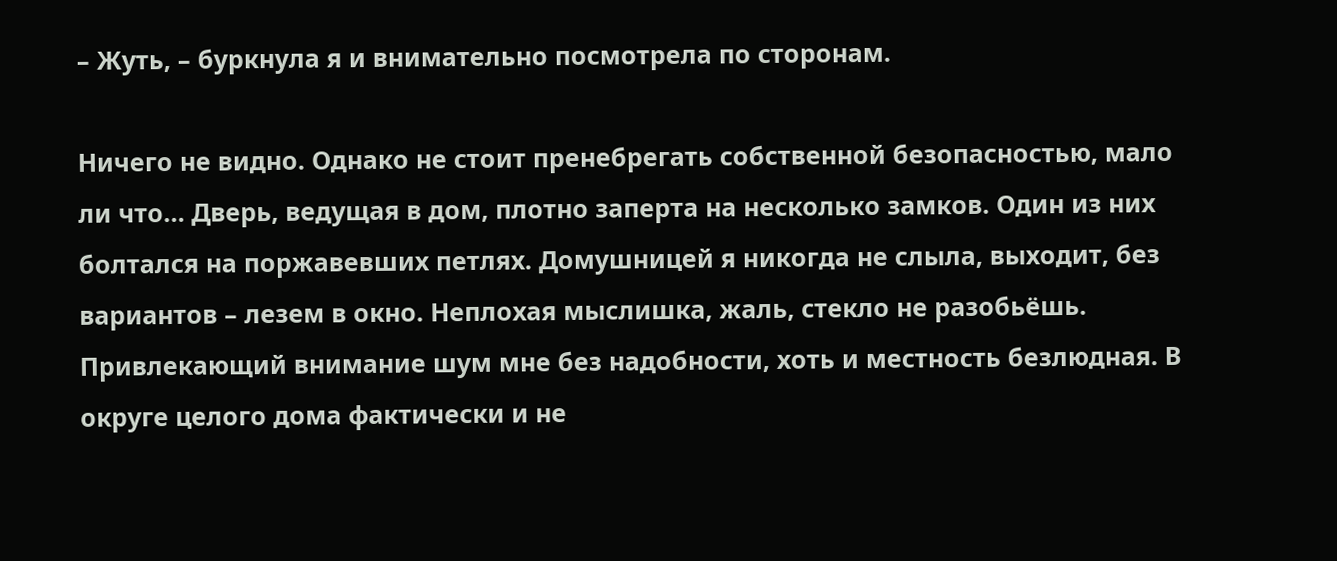– Жуть, – буркнула я и внимательно посмотрела по сторонам.

Ничего не видно. Однако не стоит пренебрегать собственной безопасностью, мало ли что… Дверь, ведущая в дом, плотно заперта на несколько замков. Один из них болтался на поржавевших петлях. Домушницей я никогда не слыла, выходит, без вариантов – лезем в окно. Неплохая мыслишка, жаль, стекло не разобьёшь. Привлекающий внимание шум мне без надобности, хоть и местность безлюдная. В округе целого дома фактически и не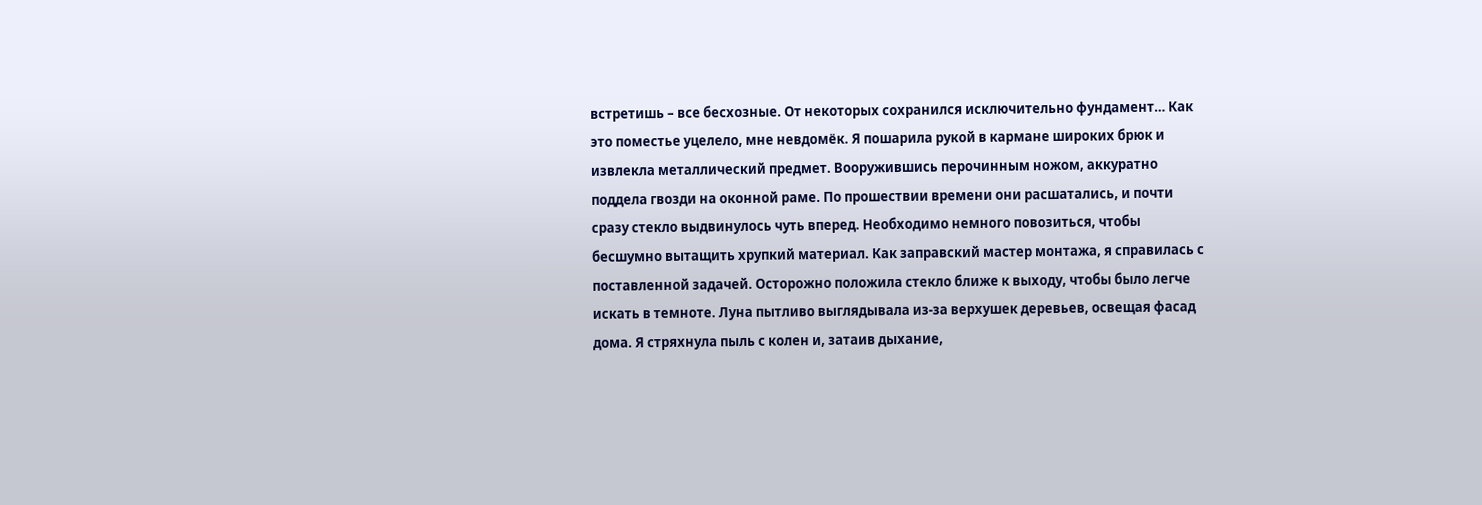встретишь – все бесхозные. От некоторых сохранился исключительно фундамент… Как это поместье уцелело, мне невдомёк. Я пошарила рукой в кармане широких брюк и извлекла металлический предмет. Вооружившись перочинным ножом, аккуратно поддела гвозди на оконной раме. По прошествии времени они расшатались, и почти сразу стекло выдвинулось чуть вперед. Необходимо немного повозиться, чтобы бесшумно вытащить хрупкий материал. Как заправский мастер монтажа, я справилась с поставленной задачей. Осторожно положила стекло ближе к выходу, чтобы было легче искать в темноте. Луна пытливо выглядывала из-за верхушек деревьев, освещая фасад дома. Я стряхнула пыль с колен и, затаив дыхание,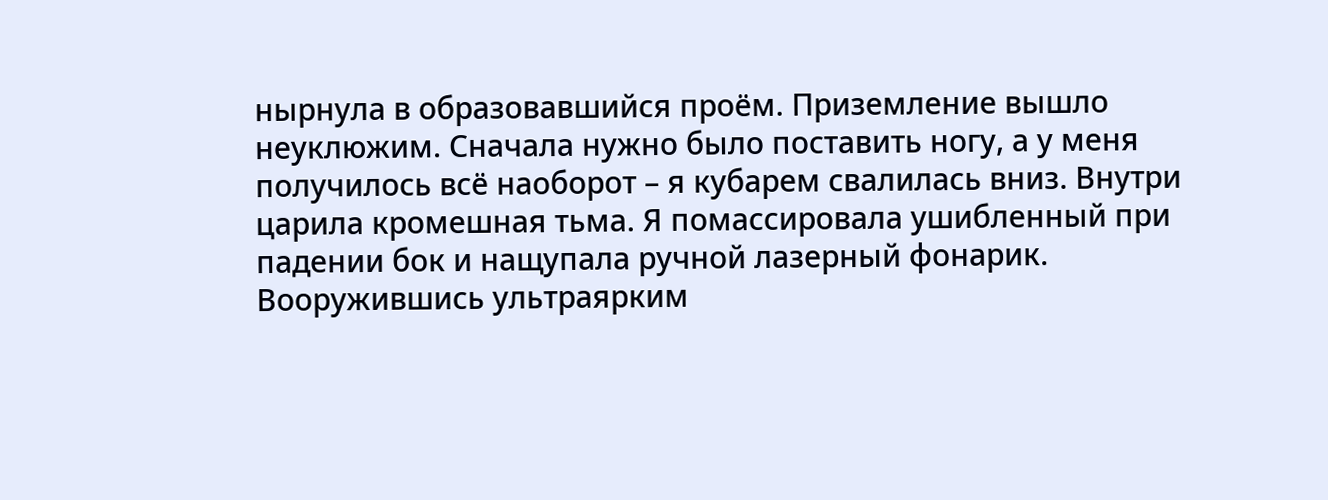нырнула в образовавшийся проём. Приземление вышло неуклюжим. Сначала нужно было поставить ногу, а у меня получилось всё наоборот – я кубарем свалилась вниз. Внутри царила кромешная тьма. Я помассировала ушибленный при падении бок и нащупала ручной лазерный фонарик. Вооружившись ультраярким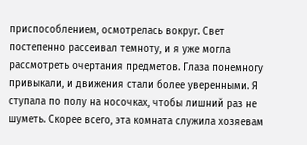приспособлением, осмотрелась вокруг. Свет постепенно рассеивал темноту, и я уже могла рассмотреть очертания предметов. Глаза понемногу привыкали, и движения стали более уверенными. Я ступала по полу на носочках, чтобы лишний раз не шуметь. Скорее всего, эта комната служила хозяевам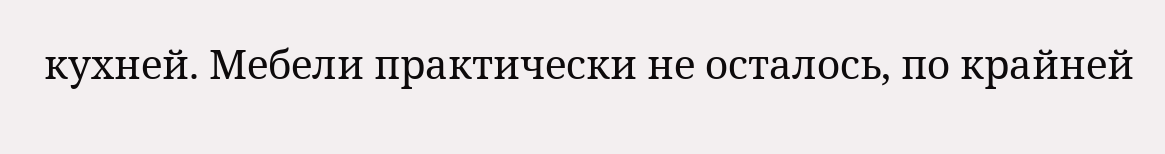кухней. Мебели практически не осталось, по крайней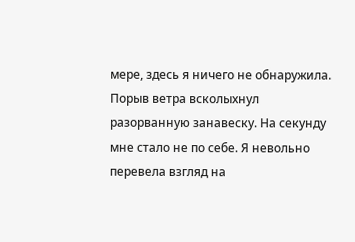мере, здесь я ничего не обнаружила. Порыв ветра всколыхнул разорванную занавеску. На секунду мне стало не по себе. Я невольно перевела взгляд на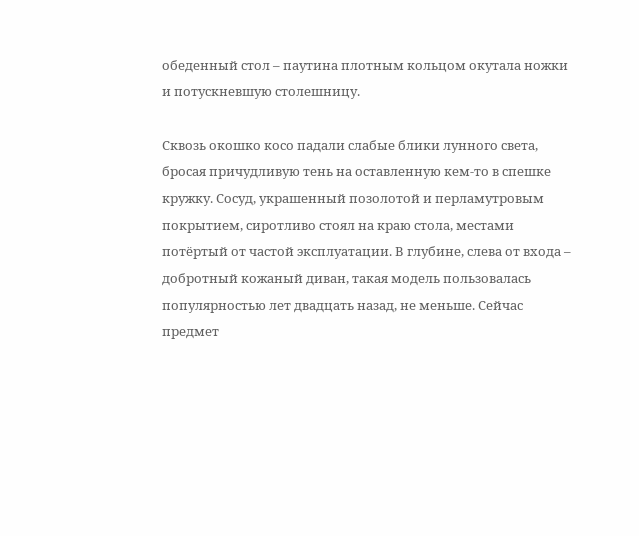обеденный стол – паутина плотным кольцом окутала ножки и потускневшую столешницу.

Сквозь окошко косо падали слабые блики лунного света, бросая причудливую тень на оставленную кем-то в спешке кружку. Сосуд, украшенный позолотой и перламутровым покрытием, сиротливо стоял на краю стола, местами потёртый от частой эксплуатации. В глубине, слева от входа – добротный кожаный диван, такая модель пользовалась популярностью лет двадцать назад, не меньше. Сейчас предмет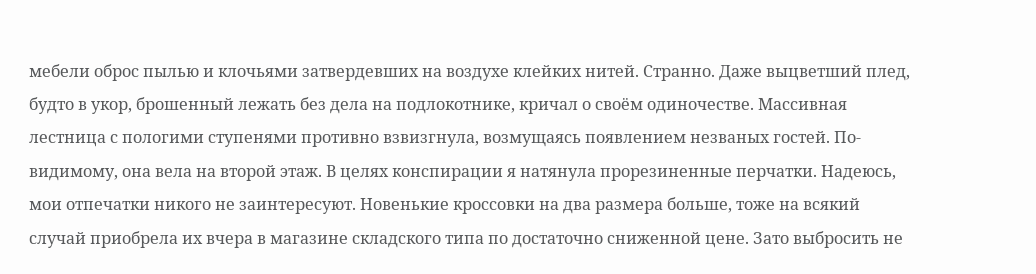мебели оброс пылью и клочьями затвердевших на воздухе клейких нитей. Странно. Даже выцветший плед, будто в укор, брошенный лежать без дела на подлокотнике, кричал о своём одиночестве. Массивная лестница с пологими ступенями противно взвизгнула, возмущаясь появлением незваных гостей. По-видимому, она вела на второй этаж. В целях конспирации я натянула прорезиненные перчатки. Надеюсь, мои отпечатки никого не заинтересуют. Новенькие кроссовки на два размера больше, тоже на всякий случай приобрела их вчера в магазине складского типа по достаточно сниженной цене. Зато выбросить не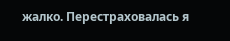жалко. Перестраховалась я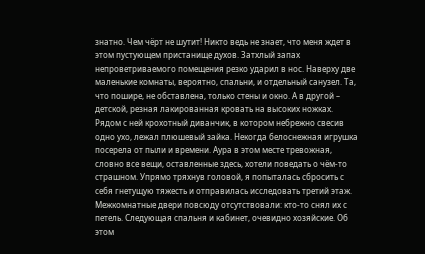знатно. Чем чёрт не шутит! Никто ведь не знает, что меня ждет в этом пустующем пристанище духов. Затхлый запах непроветриваемого помещения резко ударил в нос. Наверху две маленькие комнаты, вероятно, спальни, и отдельный санузел. Та, что пошире, не обставлена, только стены и окно. А в другой – детской, резная лакированная кровать на высоких ножках. Рядом с ней крохотный диванчик, в котором небрежно свесив одно ухо, лежал плюшевый зайка. Некогда белоснежная игрушка посерела от пыли и времени. Аура в этом месте тревожная, словно все вещи, оставленные здесь, хотели поведать о чём-то страшном. Упрямо тряхнув головой, я попыталась сбросить с себя гнетущую тяжесть и отправилась исследовать третий этаж. Межкомнатные двери повсюду отсутствовали: кто-то снял их с петель. Следующая спальня и кабинет, очевидно хозяйские. Об этом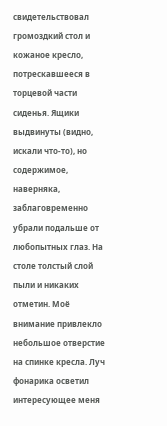свидетельствовал громоздкий стол и кожаное кресло, потрескавшееся в торцевой части сиденья. Ящики выдвинуты (видно, искали что-то), но содержимое, наверняка, заблаговременно убрали подальше от любопытных глаз. На столе толстый слой пыли и никаких отметин. Моё внимание привлекло небольшое отверстие на спинке кресла. Луч фонарика осветил интересующее меня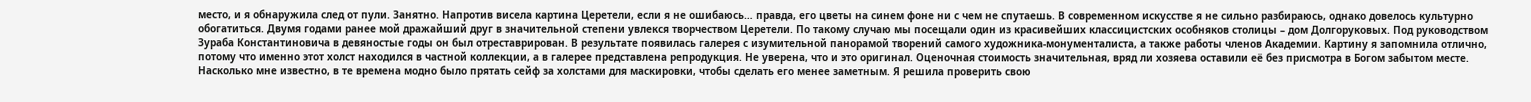место, и я обнаружила след от пули. Занятно. Напротив висела картина Церетели, если я не ошибаюсь… правда, его цветы на синем фоне ни с чем не спутаешь. В современном искусстве я не сильно разбираюсь, однако довелось культурно обогатиться. Двумя годами ранее мой дражайший друг в значительной степени увлекся творчеством Церетели. По такому случаю мы посещали один из красивейших классицистских особняков столицы – дом Долгоруковых. Под руководством Зураба Константиновича в девяностые годы он был отреставрирован. В результате появилась галерея с изумительной панорамой творений самого художника-монументалиста, а также работы членов Академии. Картину я запомнила отлично, потому что именно этот холст находился в частной коллекции, а в галерее представлена репродукция. Не уверена, что и это оригинал. Оценочная стоимость значительная, вряд ли хозяева оставили её без присмотра в Богом забытом месте. Насколько мне известно, в те времена модно было прятать сейф за холстами для маскировки, чтобы сделать его менее заметным. Я решила проверить свою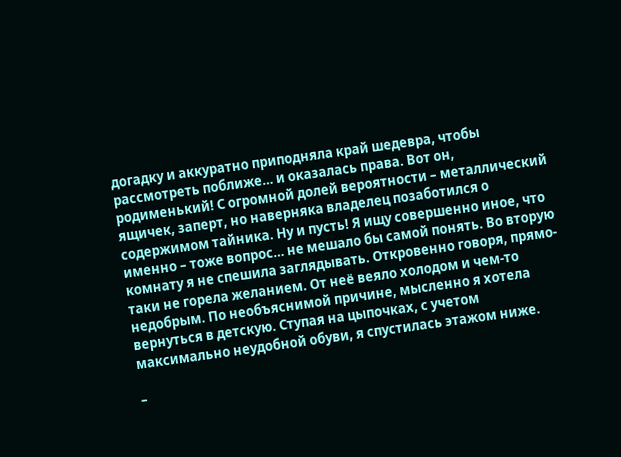догадку и аккуратно приподняла край шедевра, чтобы рассмотреть поближе… и оказалась права. Вот он, родименький! С огромной долей вероятности – металлический ящичек, заперт, но наверняка владелец позаботился о содержимом тайника. Ну и пусть! Я ищу совершенно иное, что именно – тоже вопрос… не мешало бы самой понять. Во вторую комнату я не спешила заглядывать. Откровенно говоря, прямо-таки не горела желанием. От неё веяло холодом и чем-то недобрым. По необъяснимой причине, мысленно я хотела вернуться в детскую. Ступая на цыпочках, с учетом максимально неудобной обуви, я спустилась этажом ниже.

–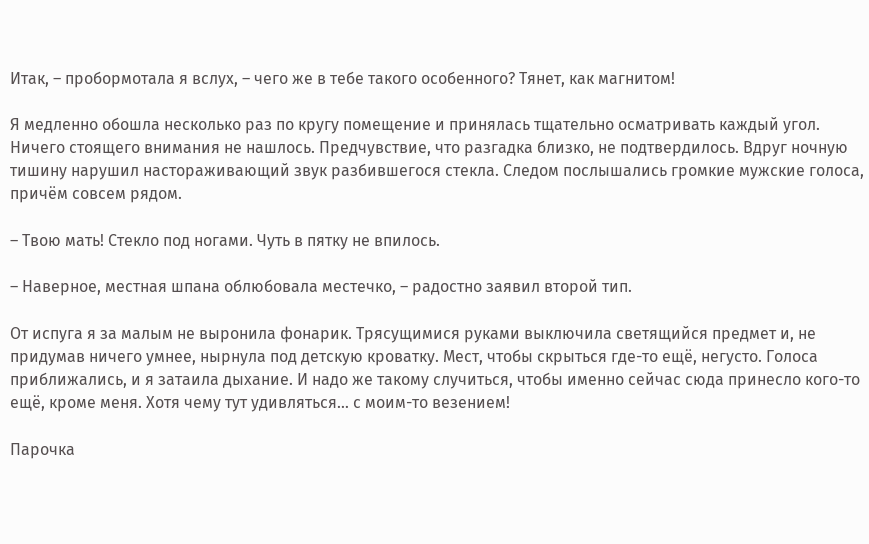Итак, – пробормотала я вслух, – чего же в тебе такого особенного? Тянет, как магнитом!

Я медленно обошла несколько раз по кругу помещение и принялась тщательно осматривать каждый угол. Ничего стоящего внимания не нашлось. Предчувствие, что разгадка близко, не подтвердилось. Вдруг ночную тишину нарушил настораживающий звук разбившегося стекла. Следом послышались громкие мужские голоса, причём совсем рядом.

– Твою мать! Стекло под ногами. Чуть в пятку не впилось.

– Наверное, местная шпана облюбовала местечко, – радостно заявил второй тип.

От испуга я за малым не выронила фонарик. Трясущимися руками выключила светящийся предмет и, не придумав ничего умнее, нырнула под детскую кроватку. Мест, чтобы скрыться где-то ещё, негусто. Голоса приближались, и я затаила дыхание. И надо же такому случиться, чтобы именно сейчас сюда принесло кого-то ещё, кроме меня. Хотя чему тут удивляться… с моим-то везением!

Парочка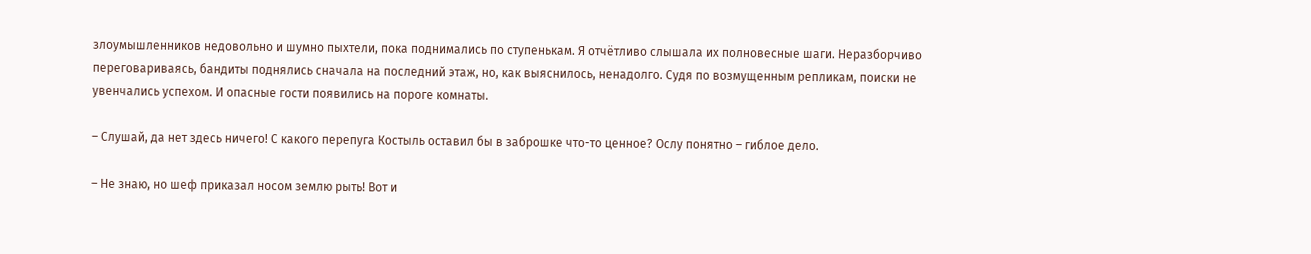злоумышленников недовольно и шумно пыхтели, пока поднимались по ступенькам. Я отчётливо слышала их полновесные шаги. Неразборчиво переговариваясь, бандиты поднялись сначала на последний этаж, но, как выяснилось, ненадолго. Судя по возмущенным репликам, поиски не увенчались успехом. И опасные гости появились на пороге комнаты.

– Слушай, да нет здесь ничего! С какого перепуга Костыль оставил бы в заброшке что-то ценное? Ослу понятно – гиблое дело.

– Не знаю, но шеф приказал носом землю рыть! Вот и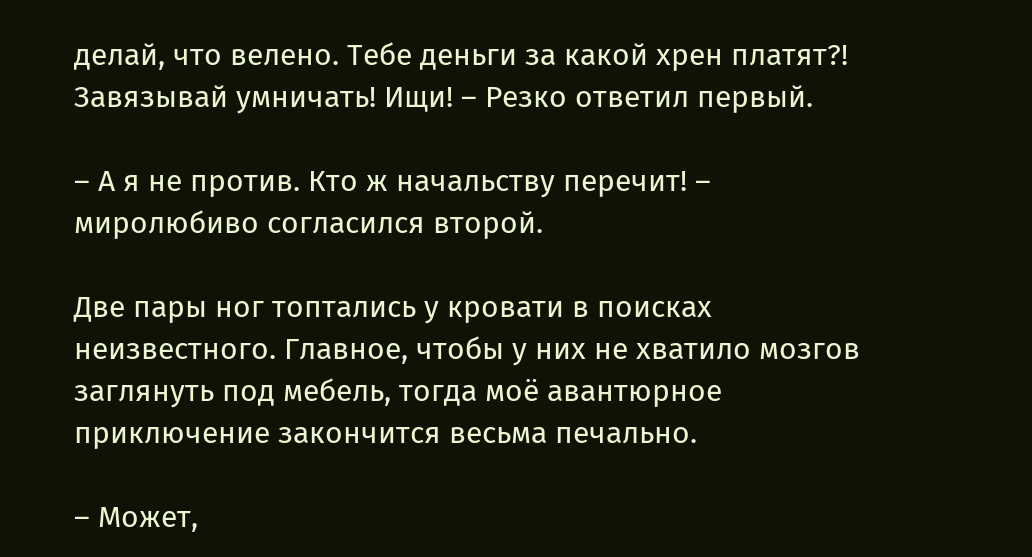делай, что велено. Тебе деньги за какой хрен платят?! Завязывай умничать! Ищи! – Резко ответил первый.

– А я не против. Кто ж начальству перечит! – миролюбиво согласился второй.

Две пары ног топтались у кровати в поисках неизвестного. Главное, чтобы у них не хватило мозгов заглянуть под мебель, тогда моё авантюрное приключение закончится весьма печально.

– Может,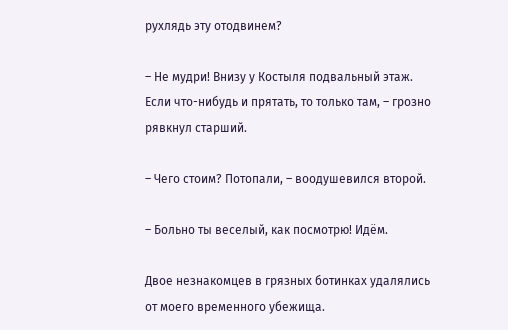рухлядь эту отодвинем?

– Не мудри! Внизу у Костыля подвальный этаж. Если что-нибудь и прятать, то только там, – грозно рявкнул старший.

– Чего стоим? Потопали, – воодушевился второй.

– Больно ты веселый, как посмотрю! Идём.

Двое незнакомцев в грязных ботинках удалялись от моего временного убежища.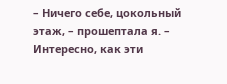– Ничего себе, цокольный этаж, – прошептала я. – Интересно, как эти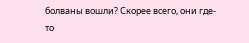болваны вошли? Скорее всего, они где-то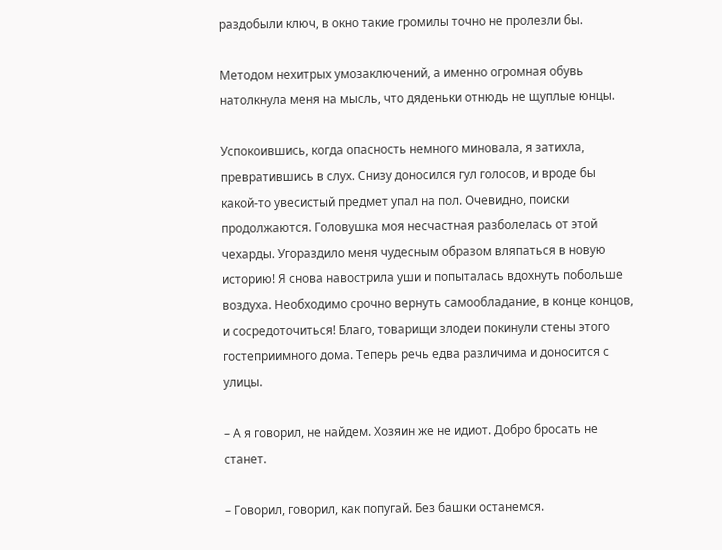раздобыли ключ, в окно такие громилы точно не пролезли бы.

Методом нехитрых умозаключений, а именно огромная обувь натолкнула меня на мысль, что дяденьки отнюдь не щуплые юнцы.

Успокоившись, когда опасность немного миновала, я затихла, превратившись в слух. Снизу доносился гул голосов, и вроде бы какой-то увесистый предмет упал на пол. Очевидно, поиски продолжаются. Головушка моя несчастная разболелась от этой чехарды. Угораздило меня чудесным образом вляпаться в новую историю! Я снова навострила уши и попыталась вдохнуть побольше воздуха. Необходимо срочно вернуть самообладание, в конце концов, и сосредоточиться! Благо, товарищи злодеи покинули стены этого гостеприимного дома. Теперь речь едва различима и доносится с улицы.

– А я говорил, не найдем. Хозяин же не идиот. Добро бросать не станет.

– Говорил, говорил, как попугай. Без башки останемся.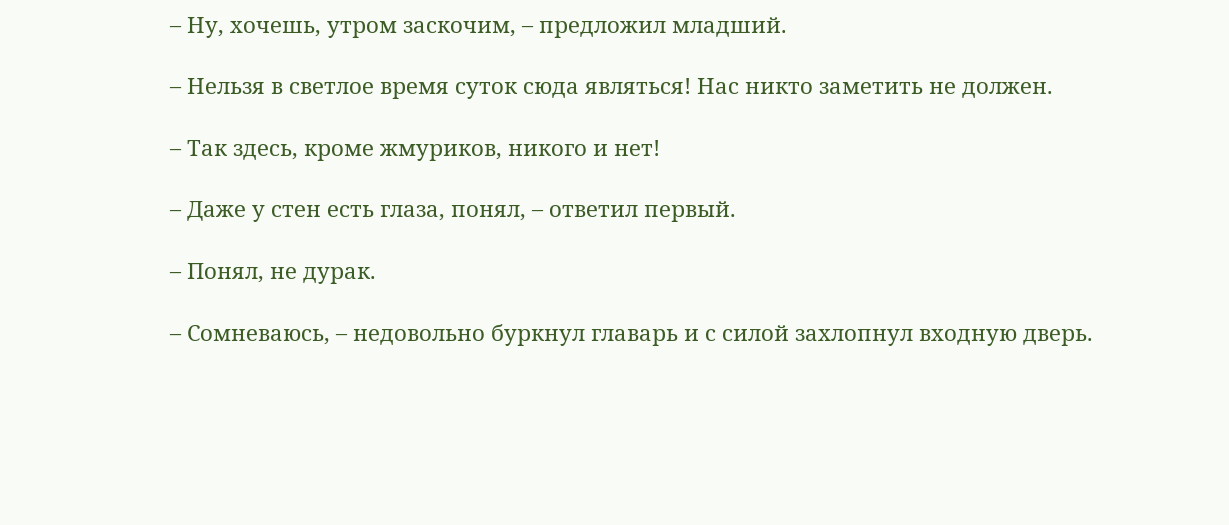– Ну, хочешь, утром заскочим, – предложил младший.

– Нельзя в светлое время суток сюда являться! Нас никто заметить не должен.

– Так здесь, кроме жмуриков, никого и нет!

– Даже у стен есть глаза, понял, – ответил первый.

– Понял, не дурак.

– Сомневаюсь, – недовольно буркнул главарь и с силой захлопнул входную дверь.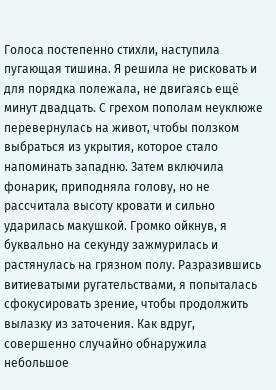Голоса постепенно стихли, наступила пугающая тишина. Я решила не рисковать и для порядка полежала, не двигаясь ещё минут двадцать. С грехом пополам неуклюже перевернулась на живот, чтобы ползком выбраться из укрытия, которое стало напоминать западню. Затем включила фонарик, приподняла голову, но не рассчитала высоту кровати и сильно ударилась макушкой. Громко ойкнув, я буквально на секунду зажмурилась и растянулась на грязном полу. Разразившись витиеватыми ругательствами, я попыталась сфокусировать зрение, чтобы продолжить вылазку из заточения. Как вдруг, совершенно случайно обнаружила небольшое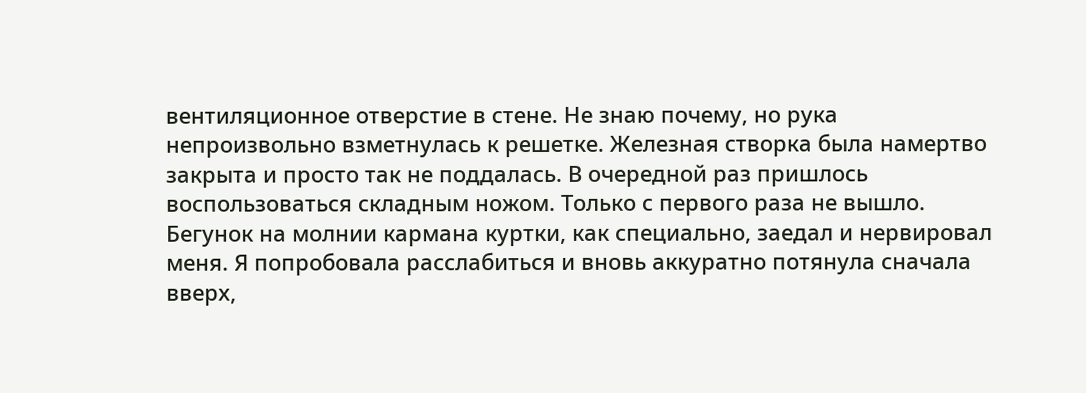вентиляционное отверстие в стене. Не знаю почему, но рука непроизвольно взметнулась к решетке. Железная створка была намертво закрыта и просто так не поддалась. В очередной раз пришлось воспользоваться складным ножом. Только с первого раза не вышло. Бегунок на молнии кармана куртки, как специально, заедал и нервировал меня. Я попробовала расслабиться и вновь аккуратно потянула сначала вверх,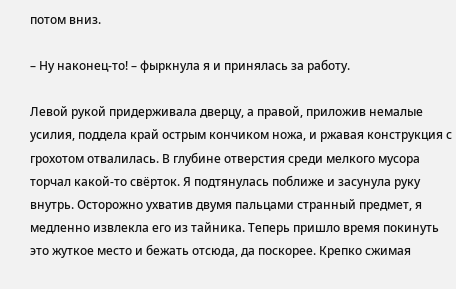потом вниз.

– Ну наконец-то! – фыркнула я и принялась за работу.

Левой рукой придерживала дверцу, а правой, приложив немалые усилия, поддела край острым кончиком ножа, и ржавая конструкция с грохотом отвалилась. В глубине отверстия среди мелкого мусора торчал какой-то свёрток. Я подтянулась поближе и засунула руку внутрь. Осторожно ухватив двумя пальцами странный предмет, я медленно извлекла его из тайника. Теперь пришло время покинуть это жуткое место и бежать отсюда, да поскорее. Крепко сжимая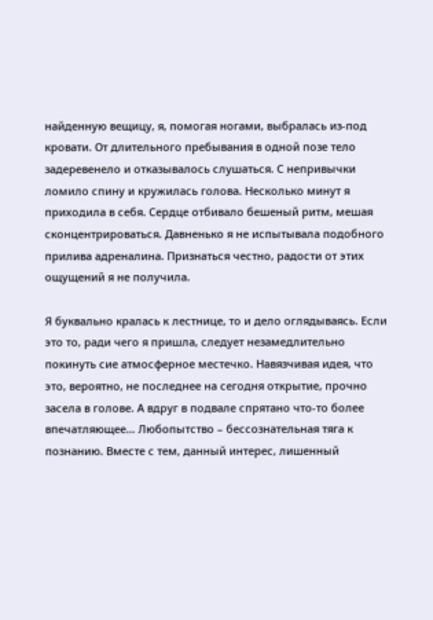найденную вещицу, я, помогая ногами, выбралась из-под кровати. От длительного пребывания в одной позе тело задеревенело и отказывалось слушаться. С непривычки ломило спину и кружилась голова. Несколько минут я приходила в себя. Сердце отбивало бешеный ритм, мешая сконцентрироваться. Давненько я не испытывала подобного прилива адреналина. Признаться честно, радости от этих ощущений я не получила.

Я буквально кралась к лестнице, то и дело оглядываясь. Если это то, ради чего я пришла, следует незамедлительно покинуть сие атмосферное местечко. Навязчивая идея, что это, вероятно, не последнее на сегодня открытие, прочно засела в голове. А вдруг в подвале спрятано что-то более впечатляющее… Любопытство – бессознательная тяга к познанию. Вместе с тем, данный интерес, лишенный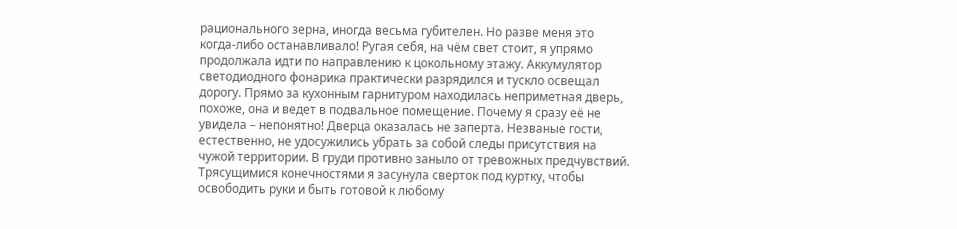рационального зерна, иногда весьма губителен. Но разве меня это когда-либо останавливало! Ругая себя, на чём свет стоит, я упрямо продолжала идти по направлению к цокольному этажу. Аккумулятор светодиодного фонарика практически разрядился и тускло освещал дорогу. Прямо за кухонным гарнитуром находилась неприметная дверь, похоже, она и ведет в подвальное помещение. Почему я сразу её не увидела – непонятно! Дверца оказалась не заперта. Незваные гости, естественно, не удосужились убрать за собой следы присутствия на чужой территории. В груди противно заныло от тревожных предчувствий. Трясущимися конечностями я засунула сверток под куртку, чтобы освободить руки и быть готовой к любому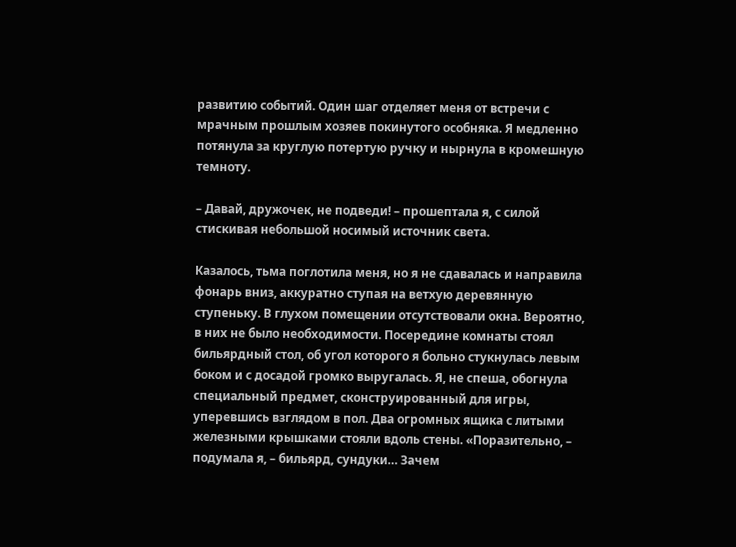развитию событий. Один шаг отделяет меня от встречи с мрачным прошлым хозяев покинутого особняка. Я медленно потянула за круглую потертую ручку и нырнула в кромешную темноту.

– Давай, дружочек, не подведи! – прошептала я, с силой стискивая небольшой носимый источник света.

Казалось, тьма поглотила меня, но я не сдавалась и направила фонарь вниз, аккуратно ступая на ветхую деревянную ступеньку. В глухом помещении отсутствовали окна. Вероятно, в них не было необходимости. Посередине комнаты стоял бильярдный стол, об угол которого я больно стукнулась левым боком и с досадой громко выругалась. Я, не спеша, обогнула специальный предмет, сконструированный для игры, уперевшись взглядом в пол. Два огромных ящика с литыми железными крышками стояли вдоль стены. «Поразительно, – подумала я, – бильярд, сундуки… Зачем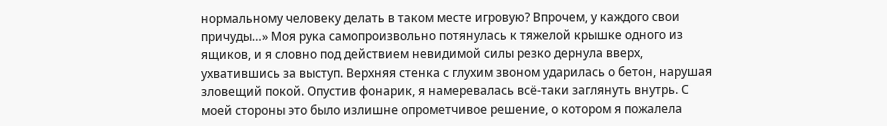нормальному человеку делать в таком месте игровую? Впрочем, у каждого свои причуды…» Моя рука самопроизвольно потянулась к тяжелой крышке одного из ящиков, и я словно под действием невидимой силы резко дернула вверх, ухватившись за выступ. Верхняя стенка с глухим звоном ударилась о бетон, нарушая зловещий покой. Опустив фонарик, я намеревалась всё-таки заглянуть внутрь. С моей стороны это было излишне опрометчивое решение, о котором я пожалела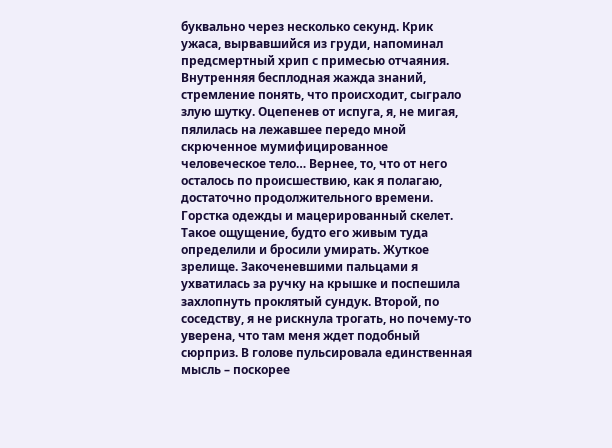буквально через несколько секунд. Крик ужаса, вырвавшийся из груди, напоминал предсмертный хрип с примесью отчаяния. Внутренняя бесплодная жажда знаний, стремление понять, что происходит, сыграло злую шутку. Оцепенев от испуга, я, не мигая, пялилась на лежавшее передо мной скрюченное мумифицированное человеческое тело… Вернее, то, что от него осталось по происшествию, как я полагаю, достаточно продолжительного времени. Горстка одежды и мацерированный скелет. Такое ощущение, будто его живым туда определили и бросили умирать. Жуткое зрелище. Закоченевшими пальцами я ухватилась за ручку на крышке и поспешила захлопнуть проклятый сундук. Второй, по соседству, я не рискнула трогать, но почему-то уверена, что там меня ждет подобный сюрприз. В голове пульсировала единственная мысль – поскорее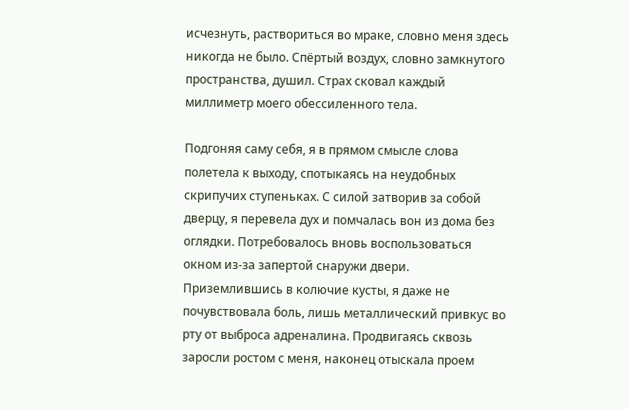исчезнуть, раствориться во мраке, словно меня здесь никогда не было. Спёртый воздух, словно замкнутого пространства, душил. Страх сковал каждый миллиметр моего обессиленного тела.

Подгоняя саму себя, я в прямом смысле слова полетела к выходу, спотыкаясь на неудобных скрипучих ступеньках. С силой затворив за собой дверцу, я перевела дух и помчалась вон из дома без оглядки. Потребовалось вновь воспользоваться окном из-за запертой снаружи двери. Приземлившись в колючие кусты, я даже не почувствовала боль, лишь металлический привкус во рту от выброса адреналина. Продвигаясь сквозь заросли ростом с меня, наконец отыскала проем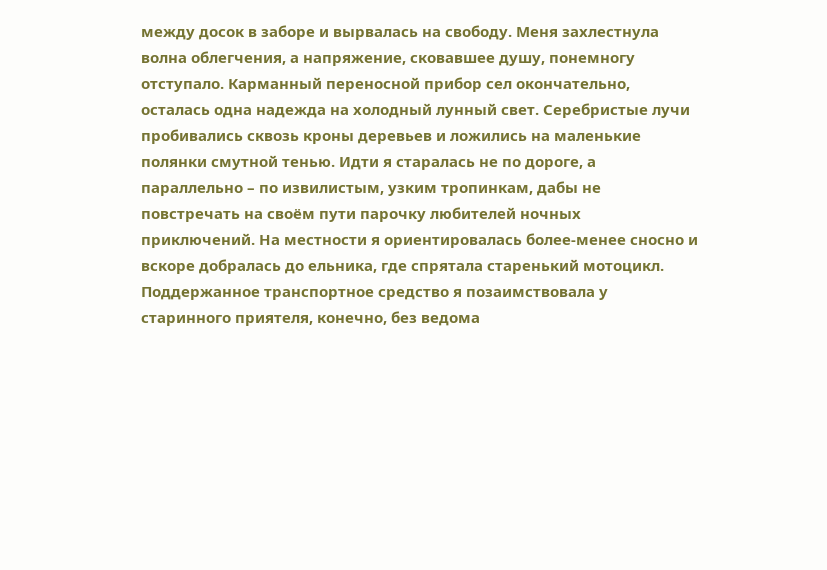между досок в заборе и вырвалась на свободу. Меня захлестнула волна облегчения, а напряжение, сковавшее душу, понемногу отступало. Карманный переносной прибор сел окончательно, осталась одна надежда на холодный лунный свет. Серебристые лучи пробивались сквозь кроны деревьев и ложились на маленькие полянки смутной тенью. Идти я старалась не по дороге, а параллельно – по извилистым, узким тропинкам, дабы не повстречать на своём пути парочку любителей ночных приключений. На местности я ориентировалась более-менее сносно и вскоре добралась до ельника, где спрятала старенький мотоцикл. Поддержанное транспортное средство я позаимствовала у старинного приятеля, конечно, без ведома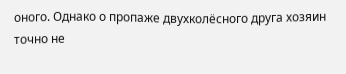оного. Однако о пропаже двухколёсного друга хозяин точно не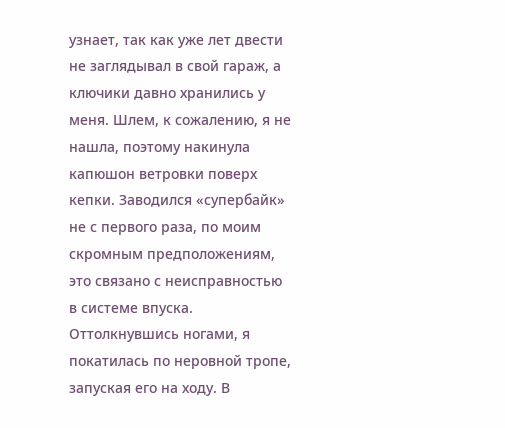узнает, так как уже лет двести не заглядывал в свой гараж, а ключики давно хранились у меня. Шлем, к сожалению, я не нашла, поэтому накинула капюшон ветровки поверх кепки. Заводился «супербайк» не с первого раза, по моим скромным предположениям, это связано с неисправностью в системе впуска. Оттолкнувшись ногами, я покатилась по неровной тропе, запуская его на ходу. В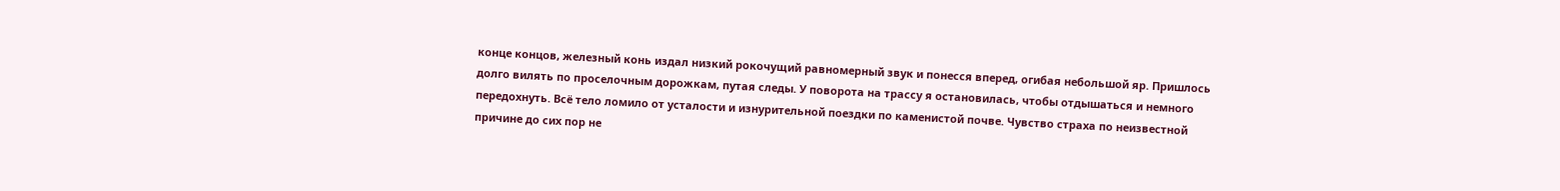конце концов, железный конь издал низкий рокочущий равномерный звук и понесся вперед, огибая небольшой яр. Пришлось долго вилять по проселочным дорожкам, путая следы. У поворота на трассу я остановилась, чтобы отдышаться и немного передохнуть. Всё тело ломило от усталости и изнурительной поездки по каменистой почве. Чувство страха по неизвестной причине до сих пор не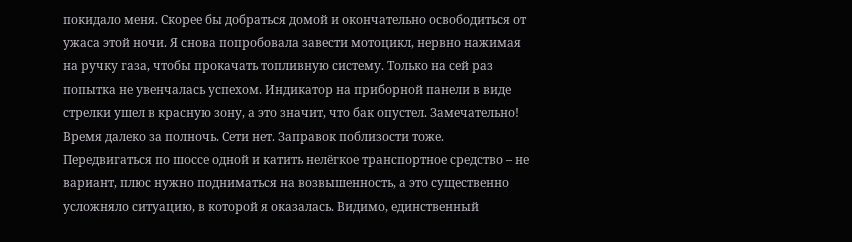покидало меня. Скорее бы добраться домой и окончательно освободиться от ужаса этой ночи. Я снова попробовала завести мотоцикл, нервно нажимая на ручку газа, чтобы прокачать топливную систему. Только на сей раз попытка не увенчалась успехом. Индикатор на приборной панели в виде стрелки ушел в красную зону, а это значит, что бак опустел. Замечательно! Время далеко за полночь. Сети нет. Заправок поблизости тоже. Передвигаться по шоссе одной и катить нелёгкое транспортное средство – не вариант, плюс нужно подниматься на возвышенность, а это существенно усложняло ситуацию, в которой я оказалась. Видимо, единственный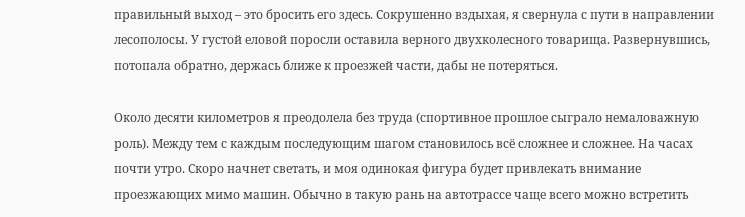правильный выход – это бросить его здесь. Сокрушенно вздыхая, я свернула с пути в направлении лесополосы. У густой еловой поросли оставила верного двухколесного товарища. Развернувшись, потопала обратно, держась ближе к проезжей части, дабы не потеряться.

Около десяти километров я преодолела без труда (спортивное прошлое сыграло немаловажную роль). Между тем с каждым последующим шагом становилось всё сложнее и сложнее. На часах почти утро. Скоро начнет светать, и моя одинокая фигура будет привлекать внимание проезжающих мимо машин. Обычно в такую рань на автотрассе чаще всего можно встретить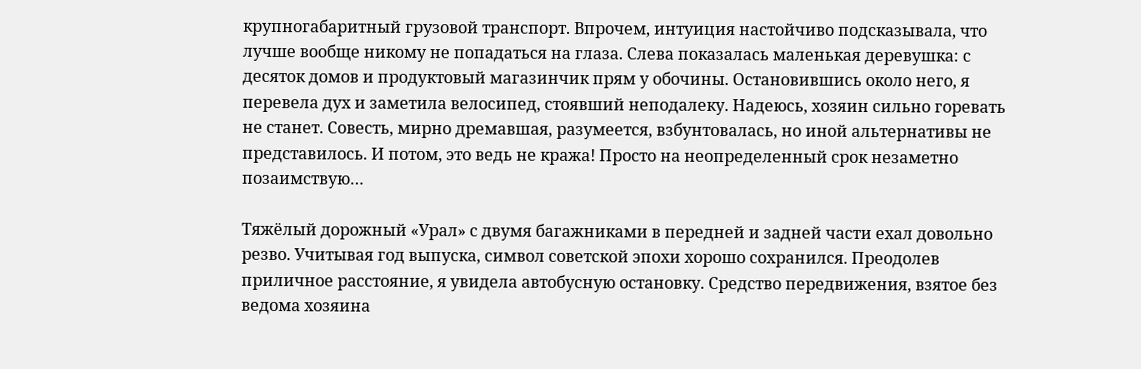крупногабаритный грузовой транспорт. Впрочем, интуиция настойчиво подсказывала, что лучше вообще никому не попадаться на глаза. Слева показалась маленькая деревушка: с десяток домов и продуктовый магазинчик прям у обочины. Остановившись около него, я перевела дух и заметила велосипед, стоявший неподалеку. Надеюсь, хозяин сильно горевать не станет. Совесть, мирно дремавшая, разумеется, взбунтовалась, но иной альтернативы не представилось. И потом, это ведь не кража! Просто на неопределенный срок незаметно позаимствую…

Тяжёлый дорожный «Урал» с двумя багажниками в передней и задней части ехал довольно резво. Учитывая год выпуска, символ советской эпохи хорошо сохранился. Преодолев приличное расстояние, я увидела автобусную остановку. Средство передвижения, взятое без ведома хозяина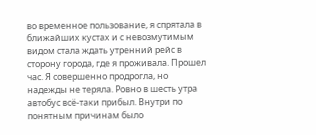во временное пользование, я спрятала в ближайших кустах и с невозмутимым видом стала ждать утренний рейс в сторону города, где я проживала. Прошел час. Я совершенно продрогла, но надежды не теряла. Ровно в шесть утра автобус всё-таки прибыл. Внутри по понятным причинам было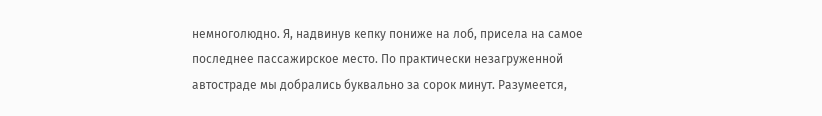немноголюдно. Я, надвинув кепку пониже на лоб, присела на самое последнее пассажирское место. По практически незагруженной автостраде мы добрались буквально за сорок минут. Разумеется,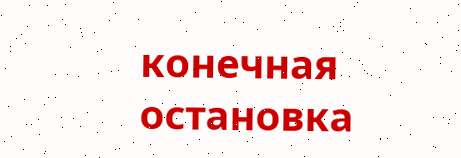конечная остановка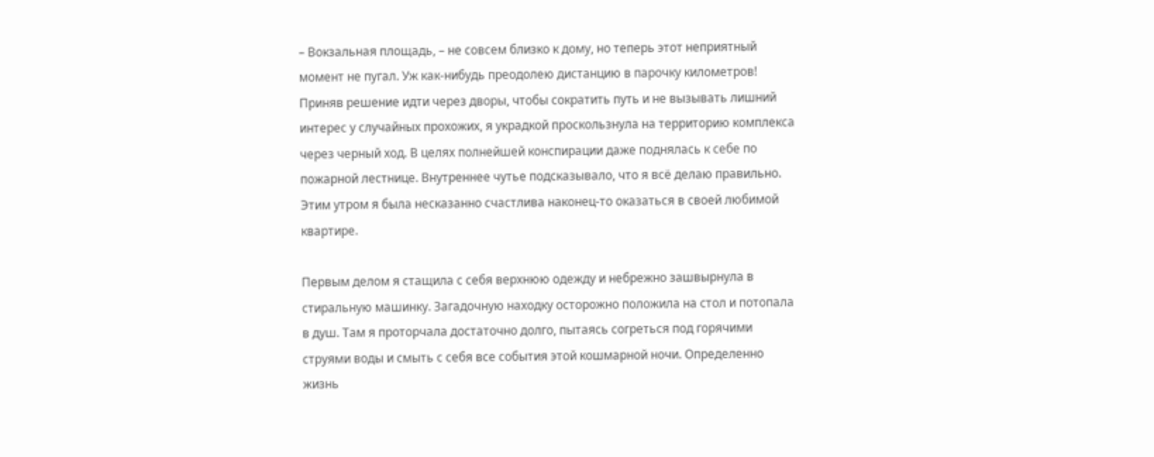– Вокзальная площадь, – не совсем близко к дому, но теперь этот неприятный момент не пугал. Уж как-нибудь преодолею дистанцию в парочку километров! Приняв решение идти через дворы, чтобы сократить путь и не вызывать лишний интерес у случайных прохожих, я украдкой проскользнула на территорию комплекса через черный ход. В целях полнейшей конспирации даже поднялась к себе по пожарной лестнице. Внутреннее чутье подсказывало, что я всё делаю правильно. Этим утром я была несказанно счастлива наконец-то оказаться в своей любимой квартире.

Первым делом я стащила с себя верхнюю одежду и небрежно зашвырнула в стиральную машинку. Загадочную находку осторожно положила на стол и потопала в душ. Там я проторчала достаточно долго, пытаясь согреться под горячими струями воды и смыть с себя все события этой кошмарной ночи. Определенно жизнь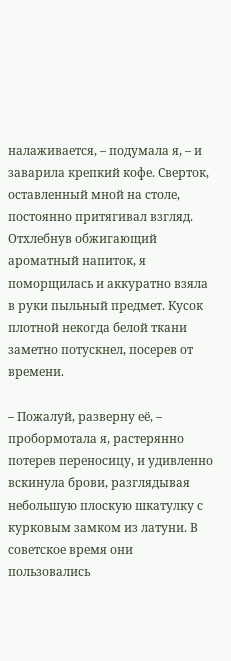налаживается, – подумала я, – и заварила крепкий кофе. Сверток, оставленный мной на столе, постоянно притягивал взгляд. Отхлебнув обжигающий ароматный напиток, я поморщилась и аккуратно взяла в руки пыльный предмет. Кусок плотной некогда белой ткани заметно потускнел, посерев от времени.

– Пожалуй, разверну её, – пробормотала я, растерянно потерев переносицу, и удивленно вскинула брови, разглядывая небольшую плоскую шкатулку с курковым замком из латуни. В советское время они пользовались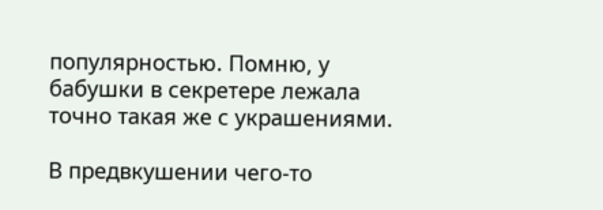популярностью. Помню, у бабушки в секретере лежала точно такая же с украшениями.

В предвкушении чего-то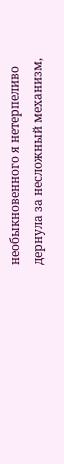необыкновенного я нетерпеливо дернула за несложный механизм,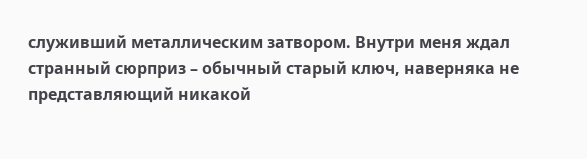служивший металлическим затвором. Внутри меня ждал странный сюрприз – обычный старый ключ, наверняка не представляющий никакой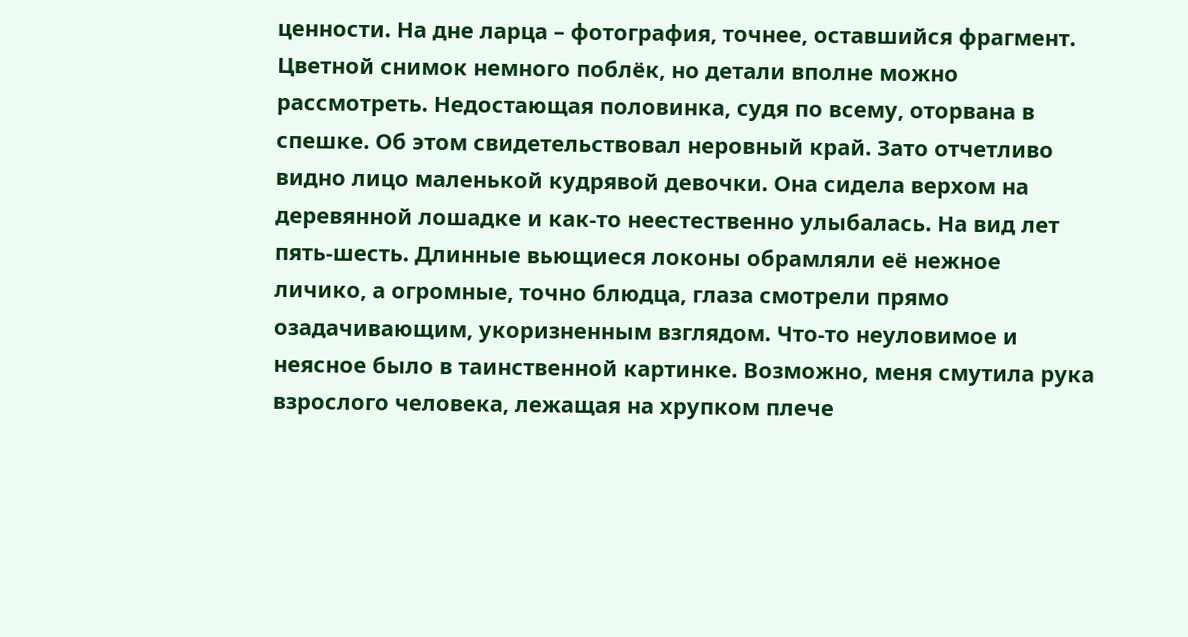ценности. На дне ларца – фотография, точнее, оставшийся фрагмент. Цветной снимок немного поблёк, но детали вполне можно рассмотреть. Недостающая половинка, судя по всему, оторвана в спешке. Об этом свидетельствовал неровный край. Зато отчетливо видно лицо маленькой кудрявой девочки. Она сидела верхом на деревянной лошадке и как-то неестественно улыбалась. На вид лет пять-шесть. Длинные вьющиеся локоны обрамляли её нежное личико, а огромные, точно блюдца, глаза смотрели прямо озадачивающим, укоризненным взглядом. Что-то неуловимое и неясное было в таинственной картинке. Возможно, меня смутила рука взрослого человека, лежащая на хрупком плече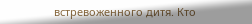встревоженного дитя. Кто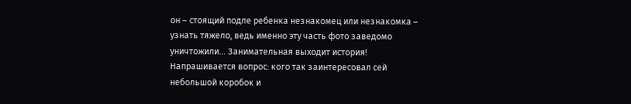он – стоящий подле ребенка незнакомец или незнакомка – узнать тяжело, ведь именно эту часть фото заведомо уничтожили… Занимательная выходит история! Напрашивается вопрос: кого так заинтересовал сей небольшой коробок и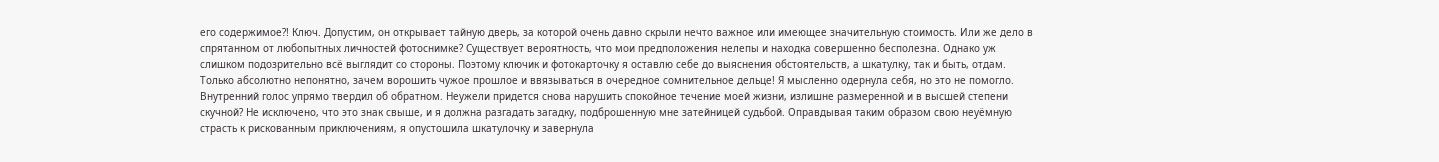его содержимое?! Ключ. Допустим, он открывает тайную дверь, за которой очень давно скрыли нечто важное или имеющее значительную стоимость. Или же дело в спрятанном от любопытных личностей фотоснимке? Существует вероятность, что мои предположения нелепы и находка совершенно бесполезна. Однако уж слишком подозрительно всё выглядит со стороны. Поэтому ключик и фотокарточку я оставлю себе до выяснения обстоятельств, а шкатулку, так и быть, отдам. Только абсолютно непонятно, зачем ворошить чужое прошлое и ввязываться в очередное сомнительное дельце! Я мысленно одернула себя, но это не помогло. Внутренний голос упрямо твердил об обратном. Неужели придется снова нарушить спокойное течение моей жизни, излишне размеренной и в высшей степени скучной? Не исключено, что это знак свыше, и я должна разгадать загадку, подброшенную мне затейницей судьбой. Оправдывая таким образом свою неуёмную страсть к рискованным приключениям, я опустошила шкатулочку и завернула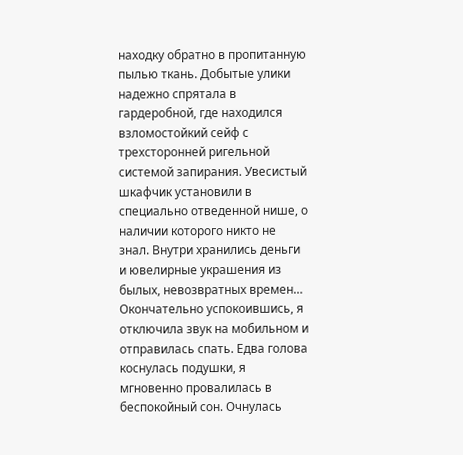находку обратно в пропитанную пылью ткань. Добытые улики надежно спрятала в гардеробной, где находился взломостойкий сейф с трехсторонней ригельной системой запирания. Увесистый шкафчик установили в специально отведенной нише, о наличии которого никто не знал. Внутри хранились деньги и ювелирные украшения из былых, невозвратных времен… Окончательно успокоившись, я отключила звук на мобильном и отправилась спать. Едва голова коснулась подушки, я мгновенно провалилась в беспокойный сон. Очнулась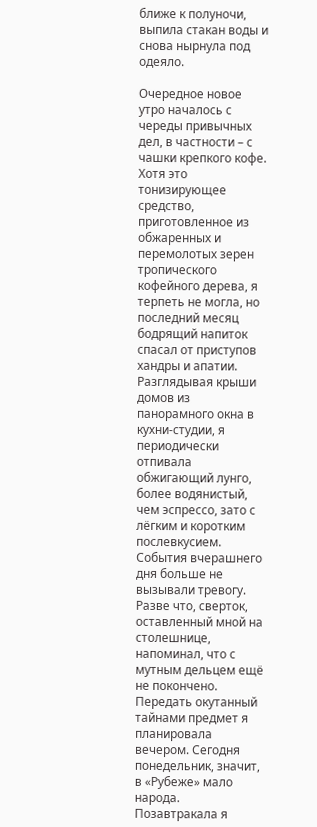ближе к полуночи, выпила стакан воды и снова нырнула под одеяло.

Очередное новое утро началось с череды привычных дел, в частности – с чашки крепкого кофе. Хотя это тонизирующее средство, приготовленное из обжаренных и перемолотых зерен тропического кофейного дерева, я терпеть не могла, но последний месяц бодрящий напиток спасал от приступов хандры и апатии. Разглядывая крыши домов из панорамного окна в кухни-студии, я периодически отпивала обжигающий лунго, более водянистый, чем эспрессо, зато с лёгким и коротким послевкусием. События вчерашнего дня больше не вызывали тревогу. Разве что, сверток, оставленный мной на столешнице, напоминал, что с мутным дельцем ещё не покончено. Передать окутанный тайнами предмет я планировала вечером. Сегодня понедельник, значит, в «Рубеже» мало народа. Позавтракала я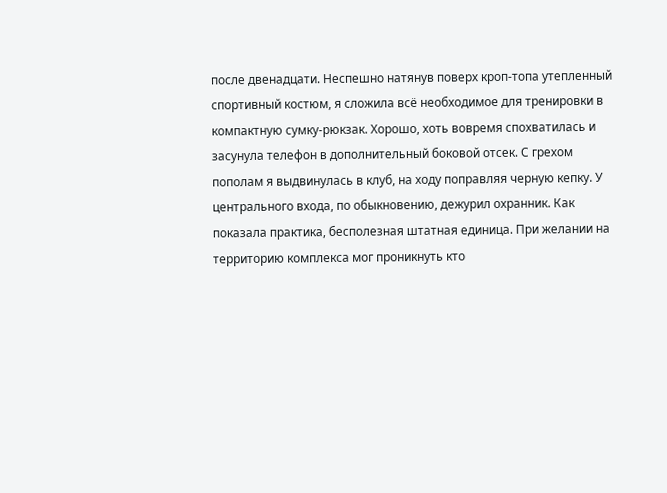после двенадцати. Неспешно натянув поверх кроп-топа утепленный спортивный костюм, я сложила всё необходимое для тренировки в компактную сумку-рюкзак. Хорошо, хоть вовремя спохватилась и засунула телефон в дополнительный боковой отсек. С грехом пополам я выдвинулась в клуб, на ходу поправляя черную кепку. У центрального входа, по обыкновению, дежурил охранник. Как показала практика, бесполезная штатная единица. При желании на территорию комплекса мог проникнуть кто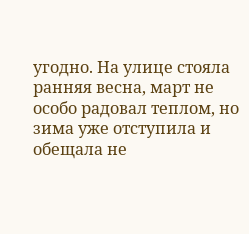угодно. На улице стояла ранняя весна, март не особо радовал теплом, но зима уже отступила и обещала не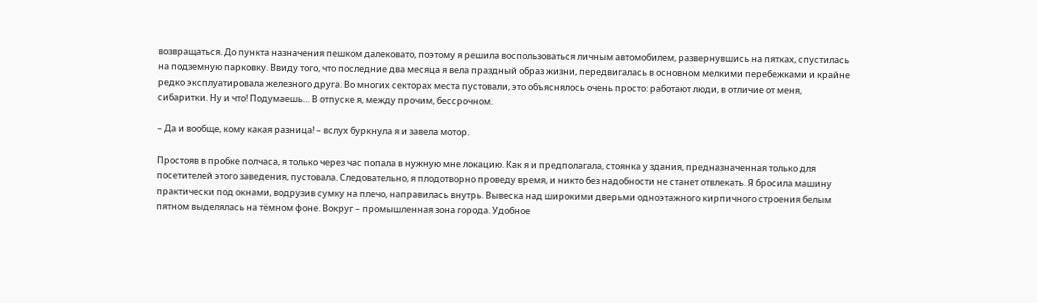возвращаться. До пункта назначения пешком далековато, поэтому я решила воспользоваться личным автомобилем, развернувшись на пятках, спустилась на подземную парковку. Ввиду того, что последние два месяца я вела праздный образ жизни, передвигалась в основном мелкими перебежками и крайне редко эксплуатировала железного друга. Во многих секторах места пустовали, это объяснялось очень просто: работают люди, в отличие от меня, сибаритки. Ну и что! Подумаешь… В отпуске я, между прочим, бессрочном.

– Да и вообще, кому какая разница! – вслух буркнула я и завела мотор.

Простояв в пробке полчаса, я только через час попала в нужную мне локацию. Как я и предполагала, стоянка у здания, предназначенная только для посетителей этого заведения, пустовала. Следовательно, я плодотворно проведу время, и никто без надобности не станет отвлекать. Я бросила машину практически под окнами, водрузив сумку на плечо, направилась внутрь. Вывеска над широкими дверьми одноэтажного кирпичного строения белым пятном выделялась на тёмном фоне. Вокруг – промышленная зона города. Удобное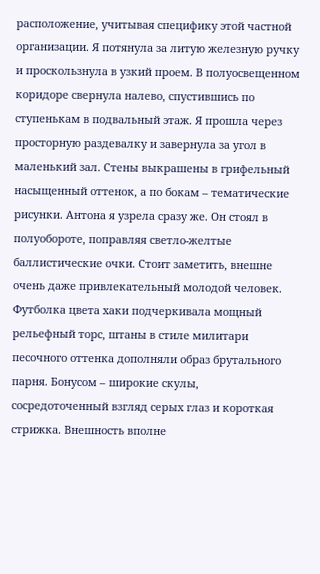расположение, учитывая специфику этой частной организации. Я потянула за литую железную ручку и проскользнула в узкий проем. В полуосвещенном коридоре свернула налево, спустившись по ступенькам в подвальный этаж. Я прошла через просторную раздевалку и завернула за угол в маленький зал. Стены выкрашены в грифельный насыщенный оттенок, а по бокам – тематические рисунки. Антона я узрела сразу же. Он стоял в полуобороте, поправляя светло-желтые баллистические очки. Стоит заметить, внешне очень даже привлекательный молодой человек. Футболка цвета хаки подчеркивала мощный рельефный торс, штаны в стиле милитари песочного оттенка дополняли образ брутального парня. Бонусом – широкие скулы, сосредоточенный взгляд серых глаз и короткая стрижка. Внешность вполне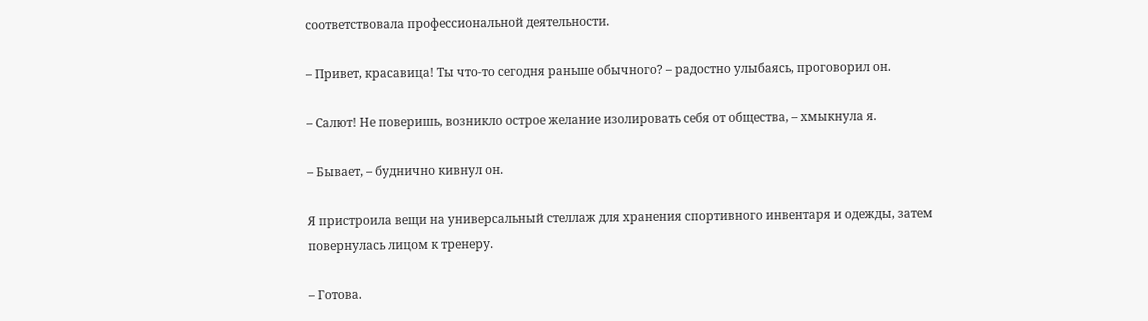соответствовала профессиональной деятельности.

– Привет, красавица! Ты что-то сегодня раньше обычного? – радостно улыбаясь, проговорил он.

– Салют! Не поверишь, возникло острое желание изолировать себя от общества, – хмыкнула я.

– Бывает, – буднично кивнул он.

Я пристроила вещи на универсальный стеллаж для хранения спортивного инвентаря и одежды, затем повернулась лицом к тренеру.

– Готова.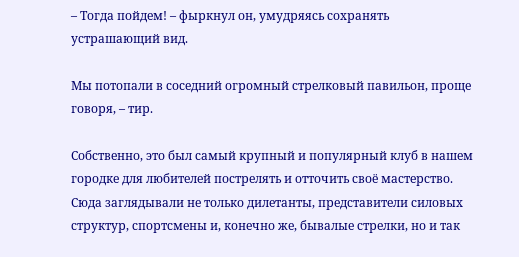– Тогда пойдем! – фыркнул он, умудряясь сохранять устрашающий вид.

Мы потопали в соседний огромный стрелковый павильон, проще говоря, – тир.

Собственно, это был самый крупный и популярный клуб в нашем городке для любителей пострелять и отточить своё мастерство. Сюда заглядывали не только дилетанты, представители силовых структур, спортсмены и, конечно же, бывалые стрелки, но и так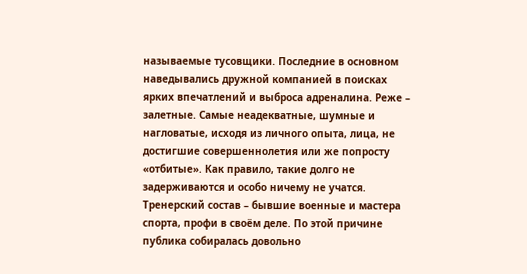называемые тусовщики. Последние в основном наведывались дружной компанией в поисках ярких впечатлений и выброса адреналина. Реже – залетные. Самые неадекватные, шумные и нагловатые, исходя из личного опыта, лица, не достигшие совершеннолетия или же попросту «отбитые». Как правило, такие долго не задерживаются и особо ничему не учатся. Тренерский состав – бывшие военные и мастера спорта, профи в своём деле. По этой причине публика собиралась довольно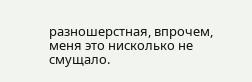разношерстная, впрочем, меня это нисколько не смущало.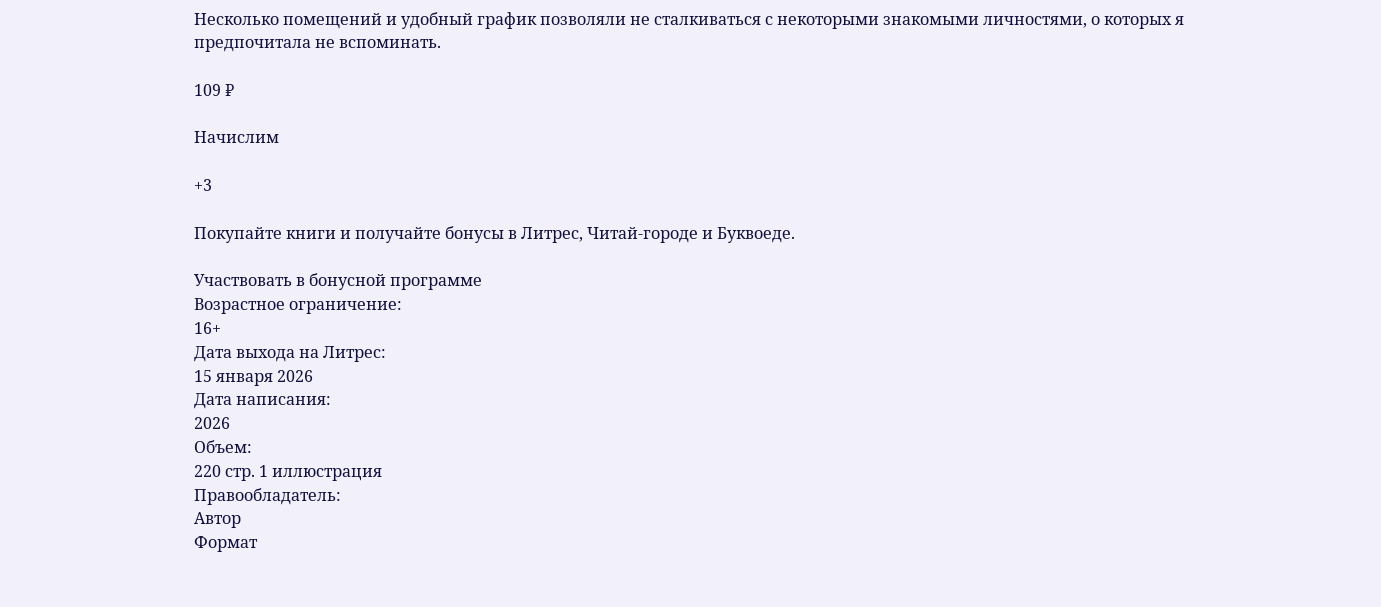Несколько помещений и удобный график позволяли не сталкиваться с некоторыми знакомыми личностями, о которых я предпочитала не вспоминать.

109 ₽

Начислим

+3

Покупайте книги и получайте бонусы в Литрес, Читай-городе и Буквоеде.

Участвовать в бонусной программе
Возрастное ограничение:
16+
Дата выхода на Литрес:
15 января 2026
Дата написания:
2026
Объем:
220 стр. 1 иллюстрация
Правообладатель:
Автор
Формат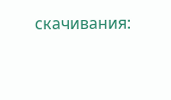скачивания: